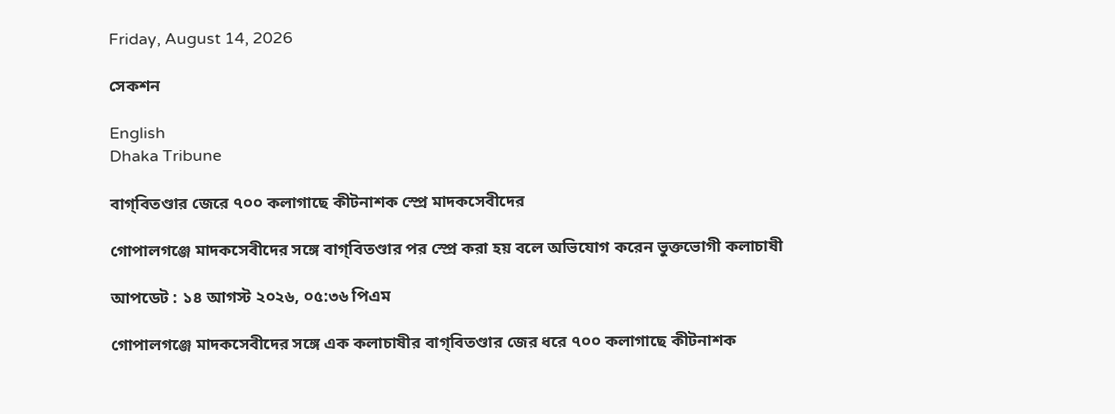Friday, August 14, 2026

সেকশন

English
Dhaka Tribune

বাগ্‌বিতণ্ডার জেরে ৭০০ কলাগাছে কীটনাশক স্প্রে মাদকসেবীদের

গোপালগঞ্জে মাদকসেবীদের সঙ্গে বাগ্‌বিতণ্ডার পর স্প্রে করা হয় বলে অভিযোগ করেন ভুক্তভোগী কলাচাষী

আপডেট : ১৪ আগস্ট ২০২৬, ০৫:৩৬ পিএম

গোপালগঞ্জে মাদকসেবীদের সঙ্গে এক কলাচাষীর বাগ্‌বিতণ্ডার জের ধরে ৭০০ কলাগাছে কীটনাশক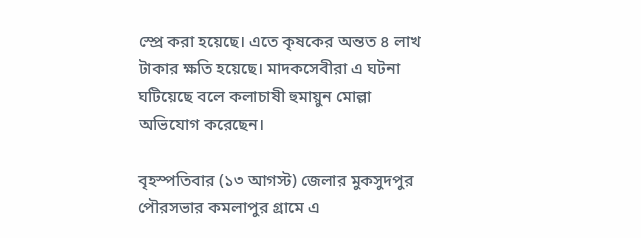স্প্রে করা হয়েছে। এতে কৃষকের অন্তত ৪ লাখ টাকার ক্ষতি হয়েছে। মাদকসেবীরা এ ঘটনা ঘটিয়েছে বলে কলাচাষী হুমায়ুন মোল্লা অভিযোগ করেছেন।

বৃহস্পতিবার (১৩ আগস্ট) জেলার মুকসুদপুর পৌরসভার কমলাপুর গ্রামে এ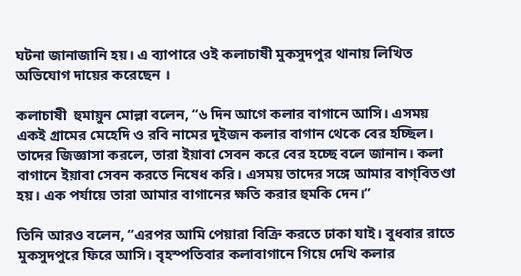ঘটনা জানাজানি হয়। এ ব্যাপারে ওই কলাচাষী মুকসুদপুর থানায় লিখিত অভিযোগ দায়ের করেছেন ।

কলাচাষী  হুমায়ুন মোল্লা বলেন, “৬ দিন আগে কলার বাগানে আসি। এসময় একই গ্রামের মেহেদি ও রবি নামের দুইজন কলার বাগান থেকে বের হচ্ছিল। তাদের জিজ্ঞাসা করলে, তারা ইয়াবা সেবন করে বের হচ্ছে বলে জানান। কলা বাগানে ইয়াবা সেবন করতে নিষেধ করি। এসময় তাদের সঙ্গে আমার বাগ্‌বিতণ্ডা হয়। এক পর্যায়ে তারা আমার বাগানের ক্ষতি করার হুমকি দেন।”

তিনি আরও বলেন, “এরপর আমি পেয়ারা বিক্রি করতে ঢাকা যাই। বুধবার রাতে মুকসুদপুরে ফিরে আসি। বৃহস্পতিবার কলাবাগানে গিয়ে দেখি কলার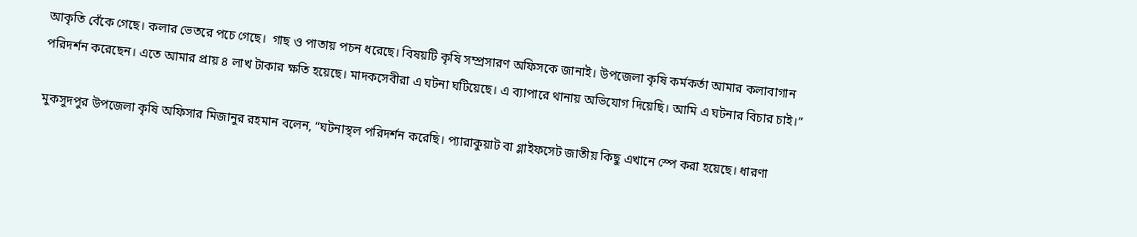আকৃতি বেঁকে গেছে। কলার ভেতরে পচে গেছে।  গাছ ও পাতায় পচন ধরেছে। বিষয়টি কৃষি সম্প্রসারণ অফিসকে জানাই। উপজেলা কৃষি কর্মকর্তা আমার কলাবাগান পরিদর্শন করেছেন। এতে আমার প্রায় ৪ লাখ টাকার ক্ষতি হয়েছে। মাদকসেবীরা এ ঘটনা ঘটিয়েছে। এ ব্যাপারে থানায় অভিযোগ দিয়েছি। আমি এ ঘটনার বিচার চাই।”

মুকসুদপুর উপজেলা কৃষি অফিসার মিজানুর রহমান বলেন, “ঘটনাস্থল পরিদর্শন করেছি। প্যারাকুয়াট বা গ্লাইফসেট জাতীয় কিছু এখানে স্পে করা হয়েছে। ধারণা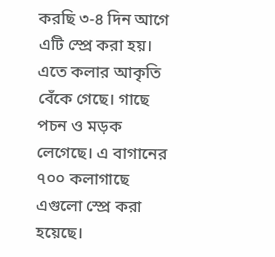করছি ৩-৪ দিন আগে এটি স্প্রে করা হয়। এতে কলার আকৃতি বেঁকে গেছে। গাছে পচন ও মড়ক লেগেছে। এ বাগানের ৭০০ কলাগাছে এগুলো স্প্রে করা হয়েছে।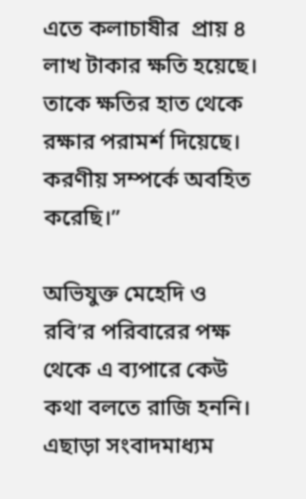এতে কলাচাষীর  প্রায় ৪ লাখ টাকার ক্ষতি হয়েছে। তাকে ক্ষতির হাত থেকে রক্ষার পরামর্শ দিয়েছে। করণীয় সম্পর্কে অবহিত করেছি।”

অভিযুক্ত মেহেদি ও রবি’র পরিবারের পক্ষ থেকে এ ব্যপারে কেউ কথা বলতে রাজি হননি। এছাড়া সংবাদমাধ্যম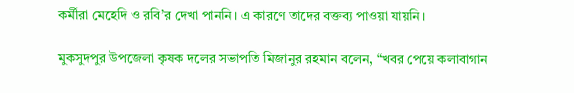কর্মীরা মেহেদি ও রবি’র দেখা পাননি। এ কারণে তাদের বক্তব্য পাওয়া যায়নি।

মুকসুদপুর উপজেলা কৃষক দলের সভাপতি মিজানুর রহমান বলেন, “খবর পেয়ে কলাবাগান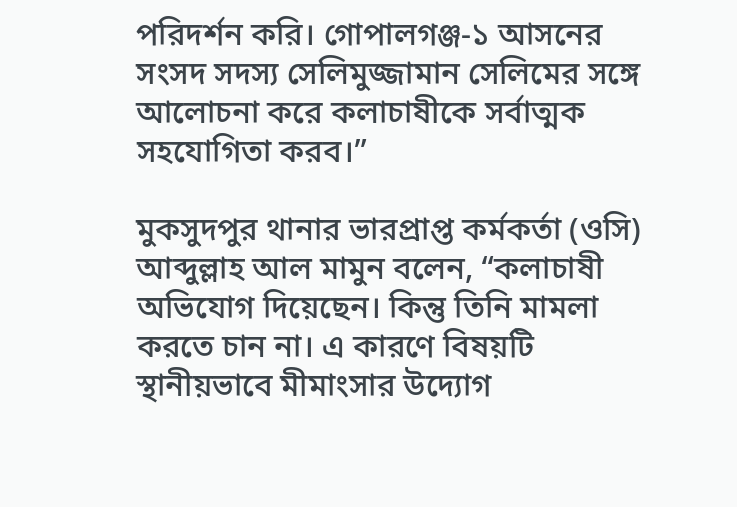পরিদর্শন করি। গোপালগঞ্জ-১ আসনের সংসদ সদস্য সেলিমুজ্জামান সেলিমের সঙ্গে আলোচনা করে কলাচাষীকে সর্বাত্মক সহযোগিতা করব।”

মুকসুদপুর থানার ভারপ্রাপ্ত কর্মকর্তা (ওসি) আব্দুল্লাহ আল মামুন বলেন, “কলাচাষী অভিযোগ দিয়েছেন। কিন্তু তিনি মামলা করতে চান না। এ কারণে বিষয়টি স্থানীয়ভাবে মীমাংসার উদ্যোগ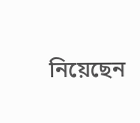নিয়েছেন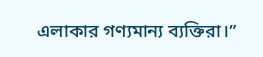এলাকার গণ্যমান্য ব্যক্তিরা।”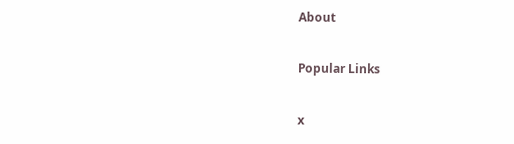About

Popular Links

x